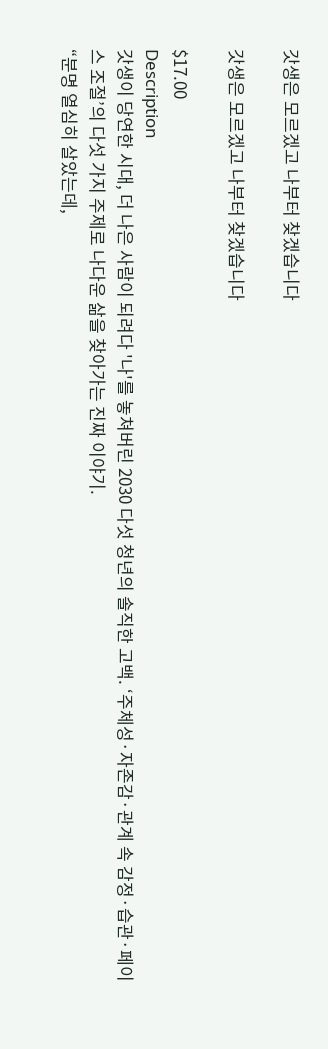갓생은 모르겠고 나부터 찾겠습니다

갓생은 모르겠고 나부터 찾겠습니다

$17.00
Description
갓생이 당연한 시대, 더 나은 사람이 되려다 '나'를 놓쳐버린 2030 다섯 청년의 솔직한 고백. ‘주체성·자존감·관계 속 감정·습관·페이스 조절’의 다섯 가지 주제로 나다운 삶을 찾아가는 진짜 이야기.
“분명 열심히 살았는데,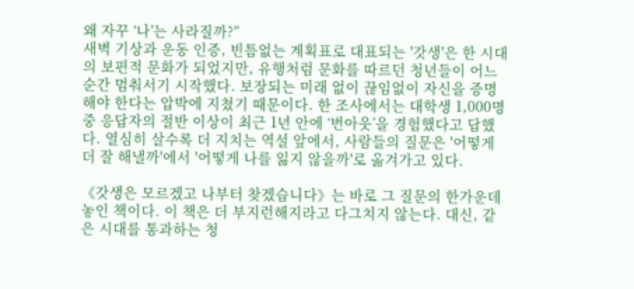왜 자꾸 ‘나’는 사라질까?”
새벽 기상과 운동 인증, 빈틈없는 계획표로 대표되는 '갓생'은 한 시대의 보편적 문화가 되었지만, 유행처럼 문화를 따르던 청년들이 어느 순간 멈춰서기 시작했다. 보장되는 미래 없이 끊임없이 자신을 증명해야 한다는 압박에 지쳤기 때문이다. 한 조사에서는 대학생 1,000명 중 응답자의 절반 이상이 최근 1년 안에 ‘번아웃’을 경험했다고 답했다. 열심히 살수록 더 지치는 역설 앞에서, 사람들의 질문은 '어떻게 더 잘 해낼까'에서 '어떻게 나를 잃지 않을까'로 옮겨가고 있다.

《갓생은 모르겠고 나부터 찾겠습니다》는 바로 그 질문의 한가운데 놓인 책이다. 이 책은 더 부지런해지라고 다그치지 않는다. 대신, 같은 시대를 통과하는 청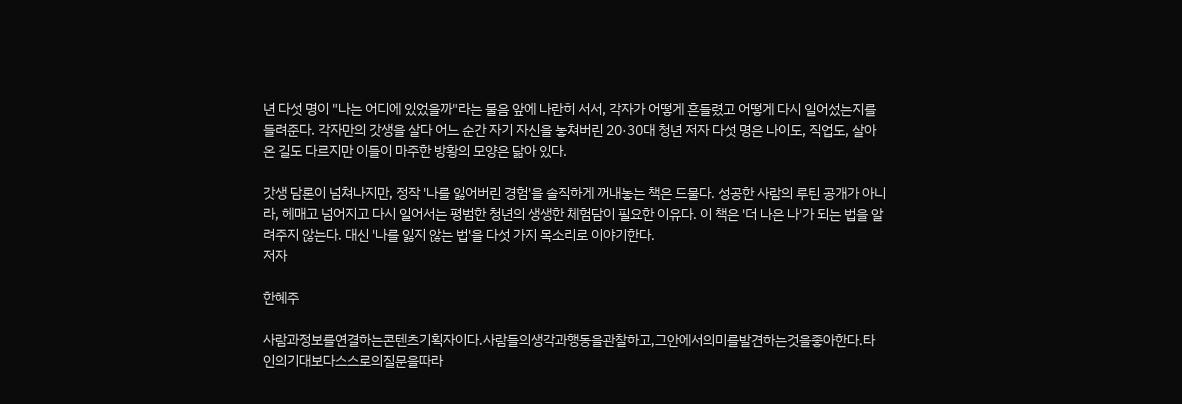년 다섯 명이 "나는 어디에 있었을까"라는 물음 앞에 나란히 서서, 각자가 어떻게 흔들렸고 어떻게 다시 일어섰는지를 들려준다. 각자만의 갓생을 살다 어느 순간 자기 자신을 놓쳐버린 20·30대 청년 저자 다섯 명은 나이도, 직업도, 살아온 길도 다르지만 이들이 마주한 방황의 모양은 닮아 있다.

갓생 담론이 넘쳐나지만, 정작 '나를 잃어버린 경험'을 솔직하게 꺼내놓는 책은 드물다. 성공한 사람의 루틴 공개가 아니라, 헤매고 넘어지고 다시 일어서는 평범한 청년의 생생한 체험담이 필요한 이유다. 이 책은 '더 나은 나'가 되는 법을 알려주지 않는다. 대신 '나를 잃지 않는 법'을 다섯 가지 목소리로 이야기한다.
저자

한혜주

사람과정보를연결하는콘텐츠기획자이다.사람들의생각과행동을관찰하고,그안에서의미를발견하는것을좋아한다.타인의기대보다스스로의질문을따라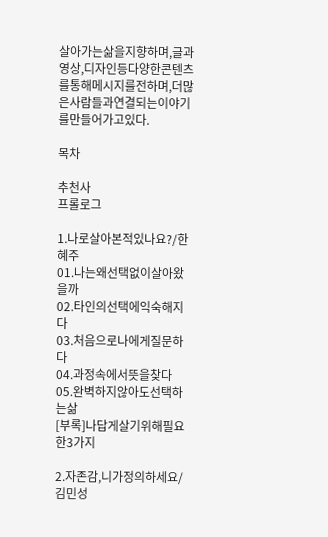살아가는삶을지향하며,글과영상,디자인등다양한콘텐츠를통해메시지를전하며,더많은사람들과연결되는이야기를만들어가고있다.

목차

추천사
프롤로그

1.나로살아본적있나요?/한혜주
01.나는왜선택없이살아왔을까
02.타인의선택에익숙해지다
03.처음으로나에게질문하다
04.과정속에서뜻을찾다
05.완벽하지않아도선택하는삶
[부록]나답게살기위해필요한3가지

2.자존감,니가정의하세요/김민성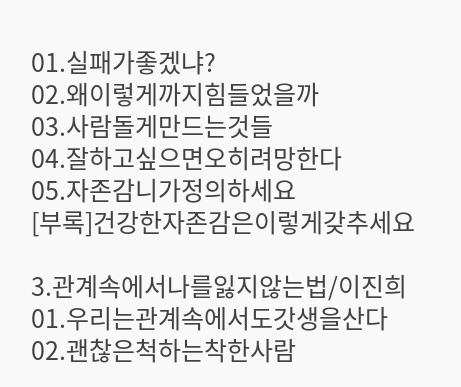01.실패가좋겠냐?
02.왜이렇게까지힘들었을까
03.사람돌게만드는것들
04.잘하고싶으면오히려망한다
05.자존감니가정의하세요
[부록]건강한자존감은이렇게갖추세요

3.관계속에서나를잃지않는법/이진희
01.우리는관계속에서도갓생을산다
02.괜찮은척하는착한사람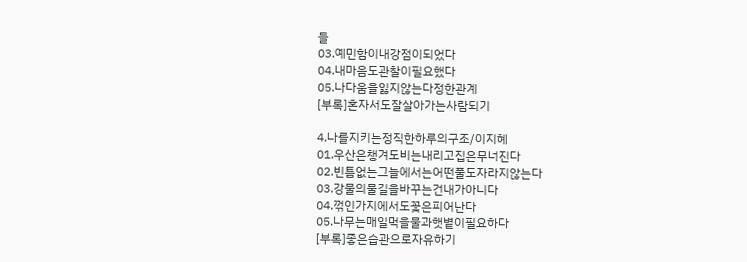들
03.예민함이내강점이되었다
04.내마음도관찰이필요했다
05.나다움을잃지않는다정한관계
[부록]혼자서도잘살아가는사람되기

4.나를지키는정직한하루의구조/이지혜
01.우산은챙겨도비는내리고집은무너진다
02.빈틈없는그늘에서는어떤풀도자라지않는다
03.강물의물길을바꾸는건내가아니다
04.꺾인가지에서도꽃은피어난다
05.나무는매일먹을물과햇볕이필요하다
[부록]좋은습관으로자유하기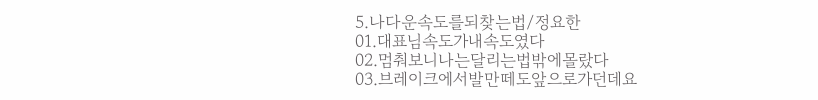5.나다운속도를되찾는법/정요한
01.대표님속도가내속도였다
02.멈춰보니나는달리는법밖에몰랐다
03.브레이크에서발만떼도앞으로가던데요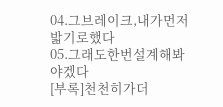04.그브레이크,내가먼저밟기로했다
05.그래도한번설계해봐야겠다
[부록]천천히가더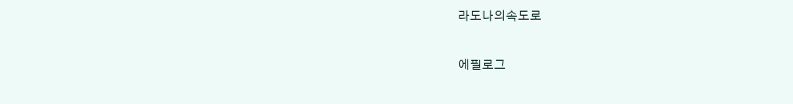라도나의속도로

에필로그